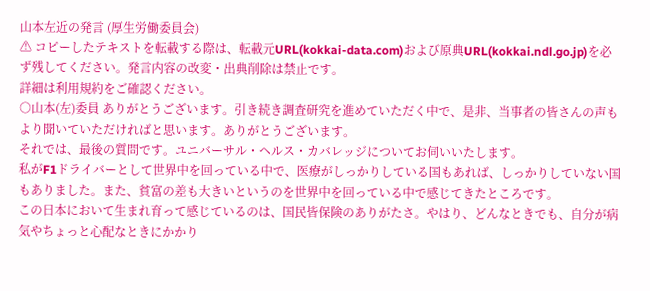山本左近の発言 (厚生労働委員会)
⚠ コピーしたテキストを転載する際は、転載元URL(kokkai-data.com)および原典URL(kokkai.ndl.go.jp)を必ず残してください。発言内容の改変・出典削除は禁止です。
詳細は利用規約をご確認ください。
○山本(左)委員 ありがとうございます。引き続き調査研究を進めていただく中で、是非、当事者の皆さんの声もより聞いていただければと思います。ありがとうございます。
それでは、最後の質問です。ユニバーサル・ヘルス・カバレッジについてお伺いいたします。
私がF1ドライバーとして世界中を回っている中で、医療がしっかりしている国もあれば、しっかりしていない国もありました。また、貧富の差も大きいというのを世界中を回っている中で感じてきたところです。
この日本において生まれ育って感じているのは、国民皆保険のありがたさ。やはり、どんなときでも、自分が病気やちょっと心配なときにかかり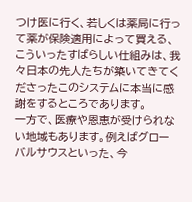つけ医に行く、若しくは薬局に行って薬が保険適用によって買える、こういったすばらしい仕組みは、我々日本の先人たちが築いてきてくださったこのシステムに本当に感謝をするところであります。
一方で、医療や恩恵が受けられない地域もあります。例えばグローバルサウスといった、今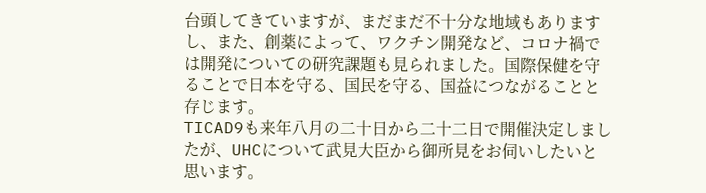台頭してきていますが、まだまだ不十分な地域もありますし、また、創薬によって、ワクチン開発など、コロナ禍では開発についての研究課題も見られました。国際保健を守ることで日本を守る、国民を守る、国益につながることと存じます。
TICAD9も来年八月の二十日から二十二日で開催決定しましたが、UHCについて武見大臣から御所見をお伺いしたいと思います。